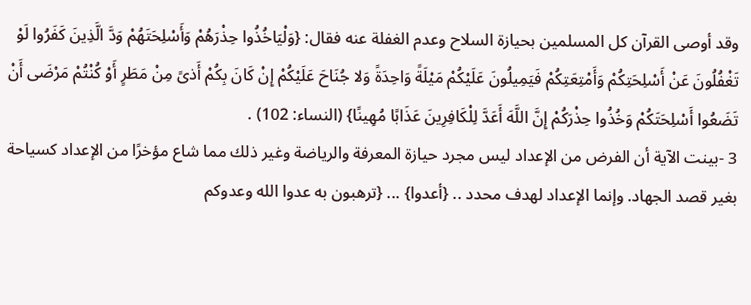وقد أوصى القرآن كل المسلمين بحيازة السلاح وعدم الغفلة عنه فقال: {وَلْيَاخُذُوا حِذْرَهُمْ وَأَسْلِحَتَهُمْ وَدَّ الَّذِينَ كَفَرُوا لَوْ تَغْفُلُونَ عَنْ أَسْلِحَتِكُمْ وَأَمْتِعَتِكُمْ فَيَمِيلُونَ عَلَيْكُمْ مَيْلَةً وَاحِدَةً وَلا جُنَاحَ عَلَيْكُمْ إِنْ كَانَ بِكُمْ أَذىً مِنْ مَطَرٍ أَوْ كُنْتُمْ مَرْضَى أَنْ تَضَعُوا أَسْلِحَتَكُمْ وَخُذُوا حِذْرَكُمْ إِنَّ اللَّهَ أَعَدَّ لِلْكَافِرِينَ عَذَابًا مُهِينًا} (النساء: 102) .
3 -بينت الآية أن الفرض من الإعداد ليس مجرد حيازة المعرفة والرياضة وغير ذلك مما شاع مؤخرًا من الإعداد كسياحة بغير قصد الجهاد. وإنما الإعداد لهدف محدد .. {أعدوا} ... {ترهبون به عدوا الله وعدوكم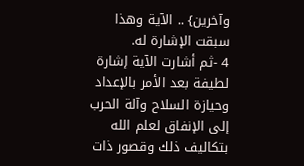وآخرين} .. الآية وهذا سبقت الإشارة له.
4 -ثم أشارت الآية إشارة لطيفة بعد الأمر بالإعداد وحيازة السلاح وآلة الحرب إلى الإنفاق لعلم الله بتكاليف ذلك وقصور ذات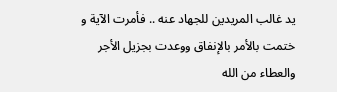يد غالب المريدين للجهاد عنه .. فأمرت الآية و ختمت بالأمر بالإنفاق ووعدت بجزيل الأجر والعطاء من الله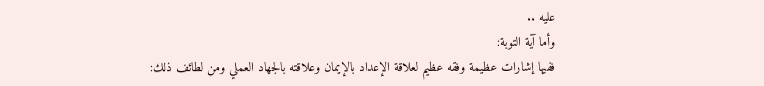عليه ..
وأما آية التوبة:
ففيها إشارات عظيمة وفقه عظيم لعلاقة الإعداد بالإيمان وعلاقته بالجهاد العملي ومن لطائف ذلك: